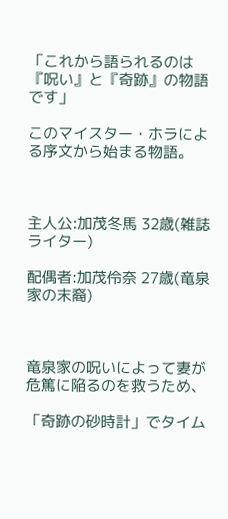「これから語られるのは『呪い』と『奇跡』の物語です」

このマイスター・ホラによる序文から始まる物語。



主人公:加茂冬馬 32歳(雑誌ライター)

配偶者:加茂伶奈 27歳(竜泉家の末裔)



竜泉家の呪いによって妻が危篤に陥るのを救うため、

「奇跡の砂時計」でタイム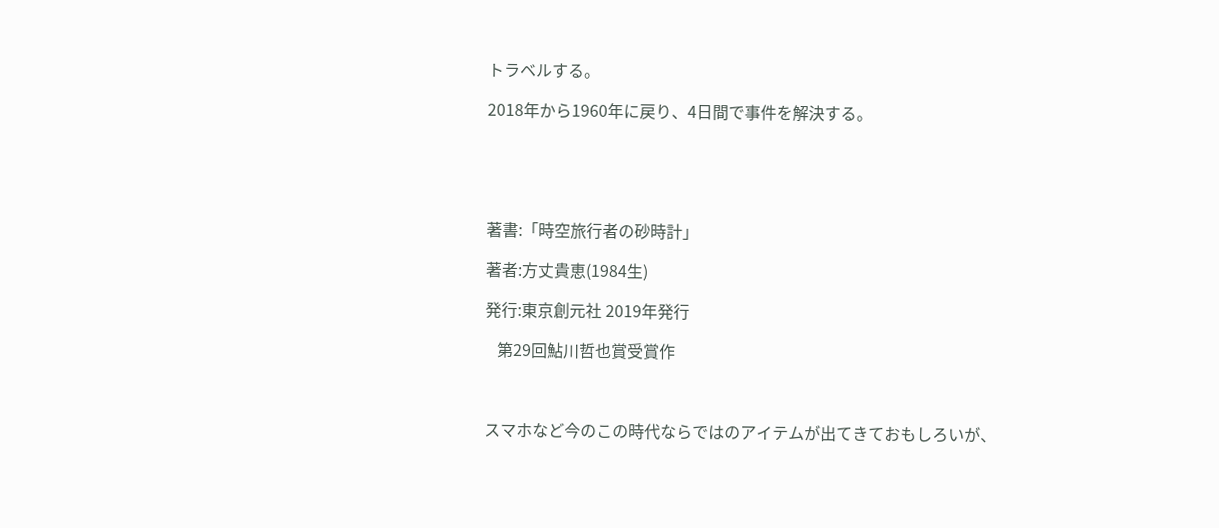トラベルする。

2018年から1960年に戻り、4日間で事件を解決する。





著書:「時空旅行者の砂時計」

著者:方丈貴恵(1984生)

発行:東京創元社 2019年発行

   第29回鮎川哲也賞受賞作



スマホなど今のこの時代ならではのアイテムが出てきておもしろいが、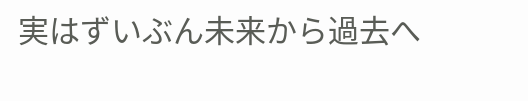実はずいぶん未来から過去へ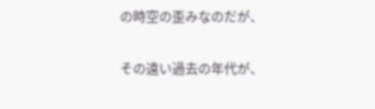の時空の歪みなのだが、

その遠い過去の年代が、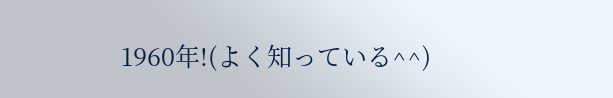1960年!(よく知っている^^)